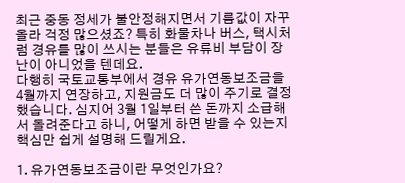최근 중동 정세가 불안정해지면서 기름값이 자꾸 올라 걱정 많으셨죠? 특히 화물차나 버스, 택시처럼 경유를 많이 쓰시는 분들은 유류비 부담이 장난이 아니었을 텐데요.
다행히 국토교통부에서 경유 유가연동보조금을 4월까지 연장하고, 지원금도 더 많이 주기로 결정했습니다. 심지어 3월 1일부터 쓴 돈까지 소급해서 돌려준다고 하니, 어떻게 하면 받을 수 있는지 핵심만 쉽게 설명해 드릴게요.

1. 유가연동보조금이란 무엇인가요?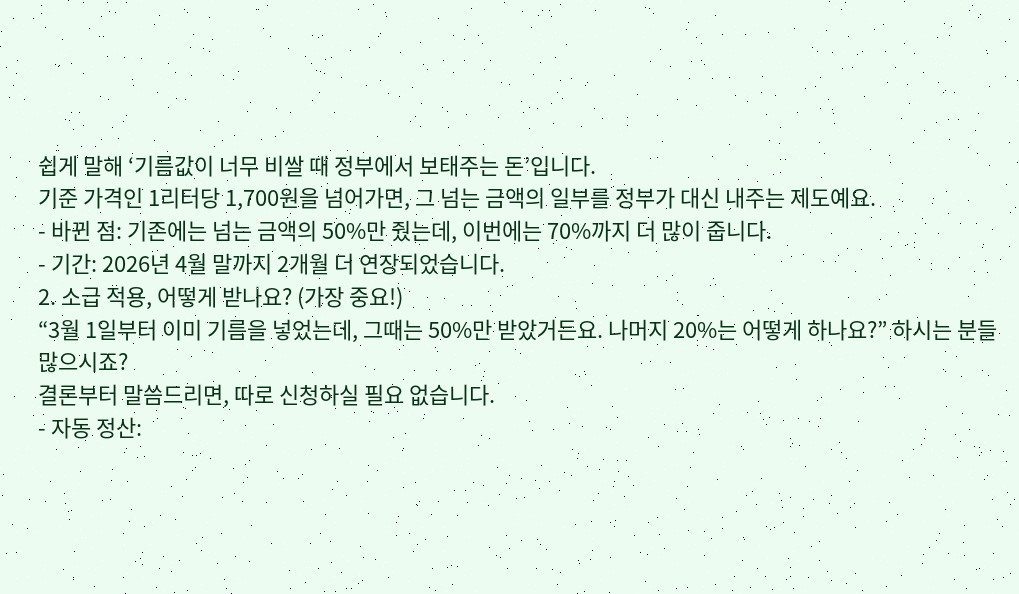쉽게 말해 ‘기름값이 너무 비쌀 때 정부에서 보태주는 돈’입니다.
기준 가격인 1리터당 1,700원을 넘어가면, 그 넘는 금액의 일부를 정부가 대신 내주는 제도예요.
- 바뀐 점: 기존에는 넘는 금액의 50%만 줬는데, 이번에는 70%까지 더 많이 줍니다.
- 기간: 2026년 4월 말까지 2개월 더 연장되었습니다.
2. 소급 적용, 어떻게 받나요? (가장 중요!)
“3월 1일부터 이미 기름을 넣었는데, 그때는 50%만 받았거든요. 나머지 20%는 어떻게 하나요?” 하시는 분들 많으시죠?
결론부터 말씀드리면, 따로 신청하실 필요 없습니다.
- 자동 정산: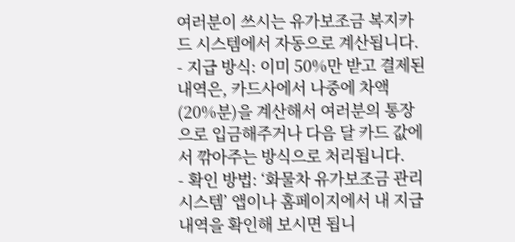여러분이 쓰시는 유가보조금 복지카드 시스템에서 자동으로 계산됩니다.
- 지급 방식: 이미 50%만 받고 결제된 내역은, 카드사에서 나중에 차액(20%분)을 계산해서 여러분의 통장으로 입금해주거나 다음 달 카드 값에서 깎아주는 방식으로 처리됩니다.
- 확인 방법: ‘화물차 유가보조금 관리시스템’ 앱이나 홈페이지에서 내 지급 내역을 확인해 보시면 됩니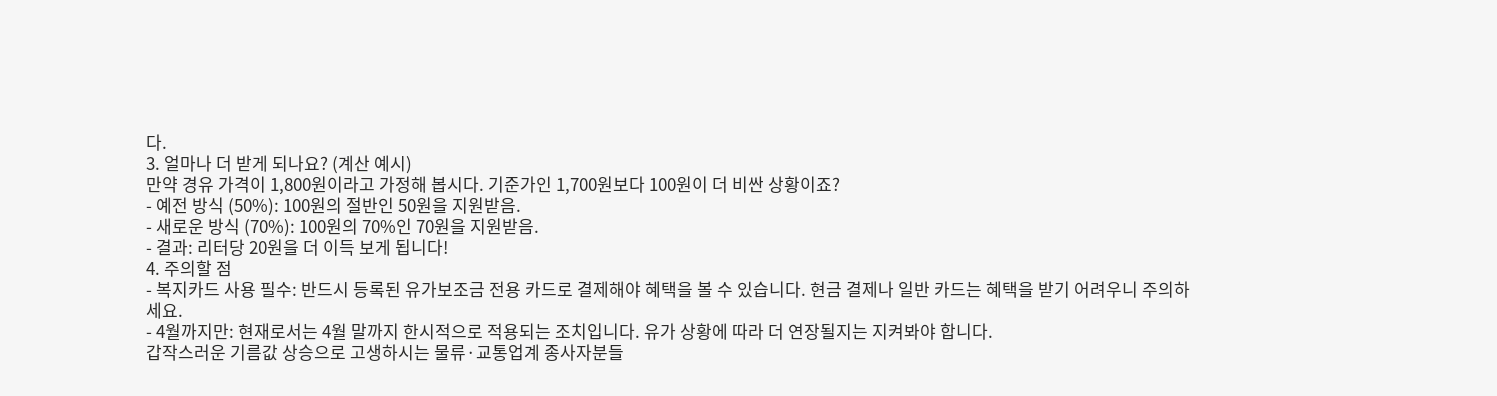다.
3. 얼마나 더 받게 되나요? (계산 예시)
만약 경유 가격이 1,800원이라고 가정해 봅시다. 기준가인 1,700원보다 100원이 더 비싼 상황이죠?
- 예전 방식 (50%): 100원의 절반인 50원을 지원받음.
- 새로운 방식 (70%): 100원의 70%인 70원을 지원받음.
- 결과: 리터당 20원을 더 이득 보게 됩니다!
4. 주의할 점
- 복지카드 사용 필수: 반드시 등록된 유가보조금 전용 카드로 결제해야 혜택을 볼 수 있습니다. 현금 결제나 일반 카드는 혜택을 받기 어려우니 주의하세요.
- 4월까지만: 현재로서는 4월 말까지 한시적으로 적용되는 조치입니다. 유가 상황에 따라 더 연장될지는 지켜봐야 합니다.
갑작스러운 기름값 상승으로 고생하시는 물류·교통업계 종사자분들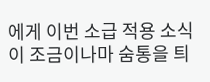에게 이번 소급 적용 소식이 조금이나마 숨통을 틔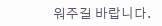워주길 바랍니다.